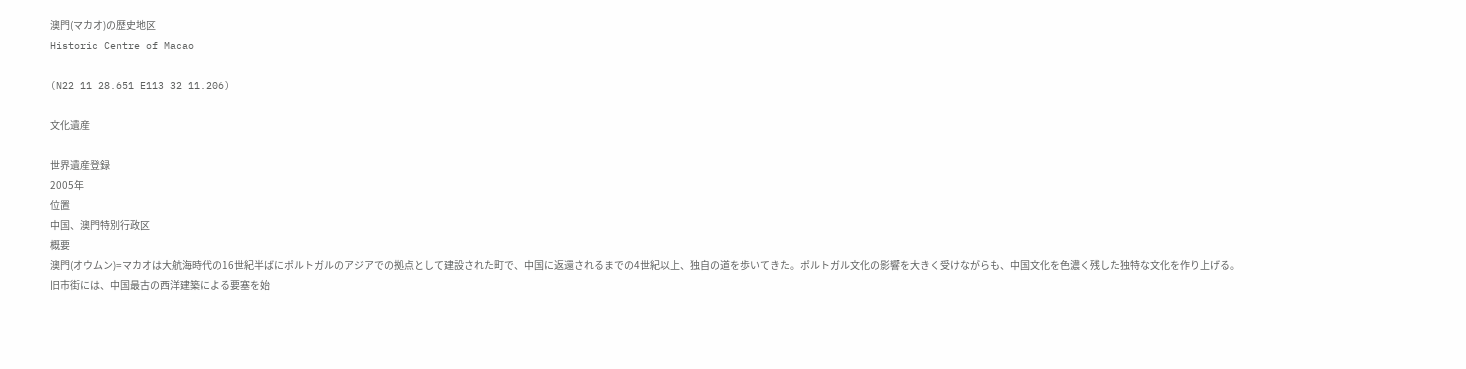澳門(マカオ)の歴史地区
Historic Centre of Macao

(N22 11 28.651 E113 32 11.206)

文化遺産

世界遺産登録
2005年
位置
中国、澳門特別行政区
概要
澳門(オウムン)=マカオは大航海時代の16世紀半ばにポルトガルのアジアでの拠点として建設された町で、中国に返還されるまでの4世紀以上、独自の道を歩いてきた。ポルトガル文化の影響を大きく受けながらも、中国文化を色濃く残した独特な文化を作り上げる。
旧市街には、中国最古の西洋建築による要塞を始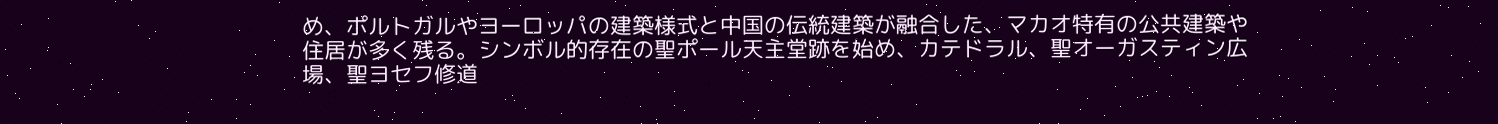め、ポルトガルやヨーロッパの建築様式と中国の伝統建築が融合した、マカオ特有の公共建築や住居が多く残る。シンボル的存在の聖ポール天主堂跡を始め、カテドラル、聖オーガスティン広場、聖ヨセフ修道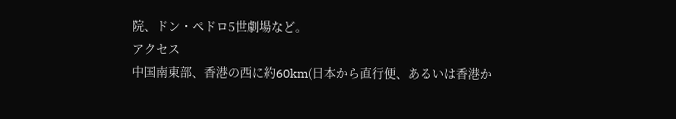院、ドン・ペドロ5世劇場など。
アクセス
中国南東部、香港の西に約60km(日本から直行便、あるいは香港か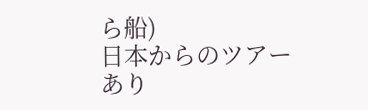ら船)
日本からのツアー
あり